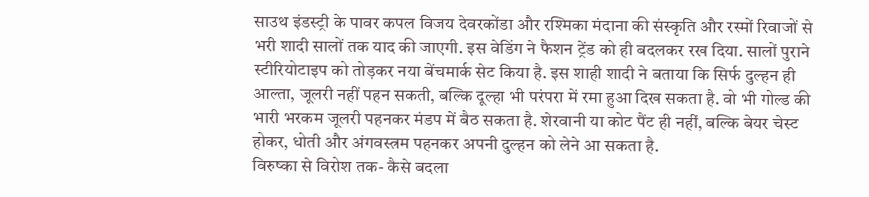साउथ इंडस्ट्री के पावर कपल विजय देवरकोंडा और रश्मिका मंदाना की संस्कृति और रस्मों रिवाजों से भरी शादी सालों तक याद की जाएगी. इस वेडिंग ने फैशन ट्रेंड को ही बदलकर रख दिया. सालों पुराने स्टीरियोटाइप को तोड़कर नया बेंचमार्क सेट किया है. इस शाही शादी ने बताया कि सिर्फ दुल्हन ही आल्ता, जूलरी नहीं पहन सकती, बल्कि दूल्हा भी परंपरा में रमा हुआ दिख सकता है. वो भी गोल्ड की भारी भरकम जूलरी पहनकर मंडप में बैठ सकता है. शेरवानी या कोट पैंट ही नहीं, बल्कि बेयर चेस्ट होकर, धोती और अंगवस्त्रम पहनकर अपनी दुल्हन को लेने आ सकता है.
विरुष्का से विरोश तक- कैसे बदला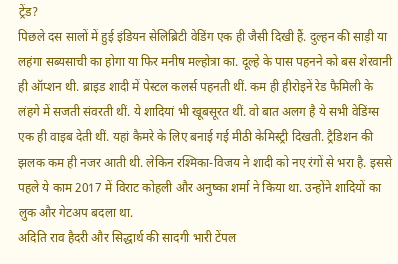ट्रेंड?
पिछले दस सालों में हुई इंडियन सेलिब्रिटी वेडिंग एक ही जैसी दिखी हैं. दुल्हन की साड़ी या लहंगा सब्यसाची का होगा या फिर मनीष मल्होत्रा का. दूल्हे के पास पहनने को बस शेरवानी ही ऑप्शन थी. ब्राइड शादी में पेस्टल कलर्स पहनती थीं. कम ही हीरोइनें रेड फैमिली के लंहगे में सजती संवरती थीं. ये शादियां भी खूबसूरत थीं. वो बात अलग है ये सभी वेडिंग्स एक ही वाइब देती थीं. यहां कैमरे के लिए बनाई गई मीठी केमिस्ट्री दिखती. ट्रैडिशन की झलक कम ही नजर आती थी. लेकिन रश्मिका-विजय ने शादी को नए रंगों से भरा है. इससे पहले ये काम 2017 में विराट कोहली और अनुष्का शर्मा ने किया था. उन्होंने शादियों का लुक और गेटअप बदला था.
अदिति राव हैदरी और सिद्धार्थ की सादगी भारी टेंपल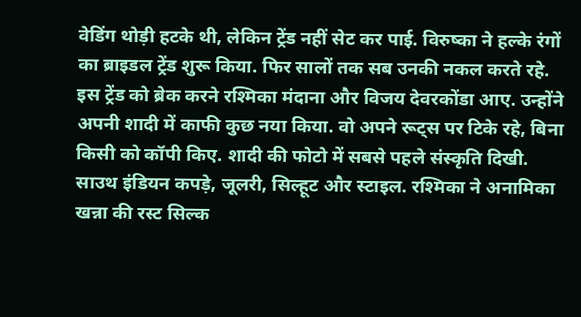वेडिंग थोड़ी हटके थी, लेकिन ट्रेंड नहीं सेट कर पाई. विरुष्का ने हल्के रंगों का ब्राइडल ट्रेंड शुरू किया. फिर सालों तक सब उनकी नकल करते रहे. इस ट्रेंड को ब्रेक करने रश्मिका मंदाना और विजय देवरकोंडा आए. उन्होंने अपनी शादी में काफी कुछ नया किया. वो अपने रूट्स पर टिके रहे, बिना किसी को कॉपी किए. शादी की फोटो में सबसे पहले संस्कृति दिखी. साउथ इंडियन कपड़े, जूलरी, सिल्हूट और स्टाइल. रश्मिका ने अनामिका खन्ना की रस्ट सिल्क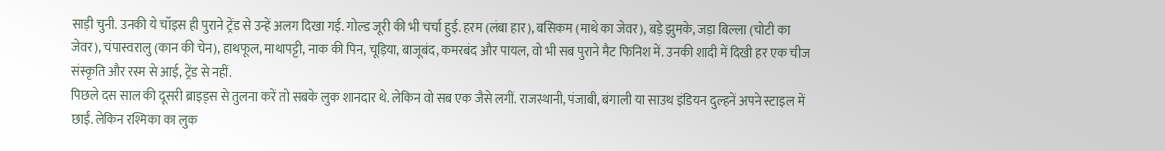साड़ी चुनी. उनकी ये चॉइस ही पुराने ट्रेंड से उन्हें अलग दिखा गई. गोल्ड जूरी की भी चर्चा हुई. हरम (लंबा हार), बसिकम (माथे का जेवर), बड़े झुमके, जड़ा बिल्ला (चोटी का जेवर), चंपास्वरालु (कान की चेन), हाथफूल, माथापट्टी, नाक की पिन, चूड़िया, बाजूबंद, कमरबंद और पायल, वो भी सब पुराने मैट फिनिश में. उनकी शादी में दिखी हर एक चीज संस्कृति और रस्म से आई, ट्रेंड से नहीं.
पिछले दस साल की दूसरी ब्राइड्स से तुलना करें तो सबके लुक शानदार थे. लेकिन वो सब एक जैसे लगीं. राजस्थानी, पंजाबी, बंगाली या साउथ इंडियन दुल्हनें अपने स्टाइल में छाईं. लेकिन रश्मिका का लुक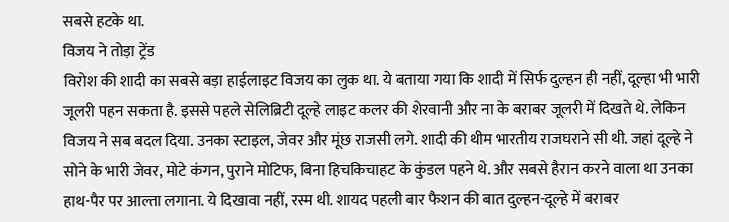सबसे हटके था.
विजय ने तोड़ा ट्रेंड
विरोश की शादी का सबसे बड़ा हाईलाइट विजय का लुक था. ये बताया गया कि शादी में सिर्फ दुल्हन ही नहीं, दूल्हा भी भारी जूलरी पहन सकता है. इससे पहले सेलिब्रिटी दूल्हे लाइट कलर की शेरवानी और ना के बराबर जूलरी में दिखते थे. लेकिन विजय ने सब बदल दिया. उनका स्टाइल, जेवर और मूंछ राजसी लगे. शादी की थीम भारतीय राजघराने सी थी. जहां दूल्हे ने सोने के भारी जेवर, मोटे कंगन, पुराने मोटिफ, बिना हिचकिचाहट के कुंडल पहने थे. और सबसे हैरान करने वाला था उनका हाथ-पैर पर आल्ता लगाना. ये दिखावा नहीं, रस्म थी. शायद पहली बार फैशन की बात दुल्हन-दूल्हे में बराबर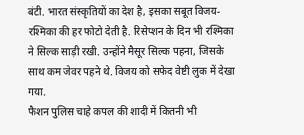बंटी. भारत संस्कृतियों का देश है, इसका सबूत विजय-रश्मिका की हर फोटो देती है. रिसेप्शन के दिन भी रश्मिका ने सिल्क साड़ी रखी. उन्होंने मैसूर सिल्क पहना, जिसके साथ कम जेवर पहने थे. विजय को सफेद वेष्टी लुक में देखा गया.
फैशन पुलिस चाहे कपल की शादी में कितनी भी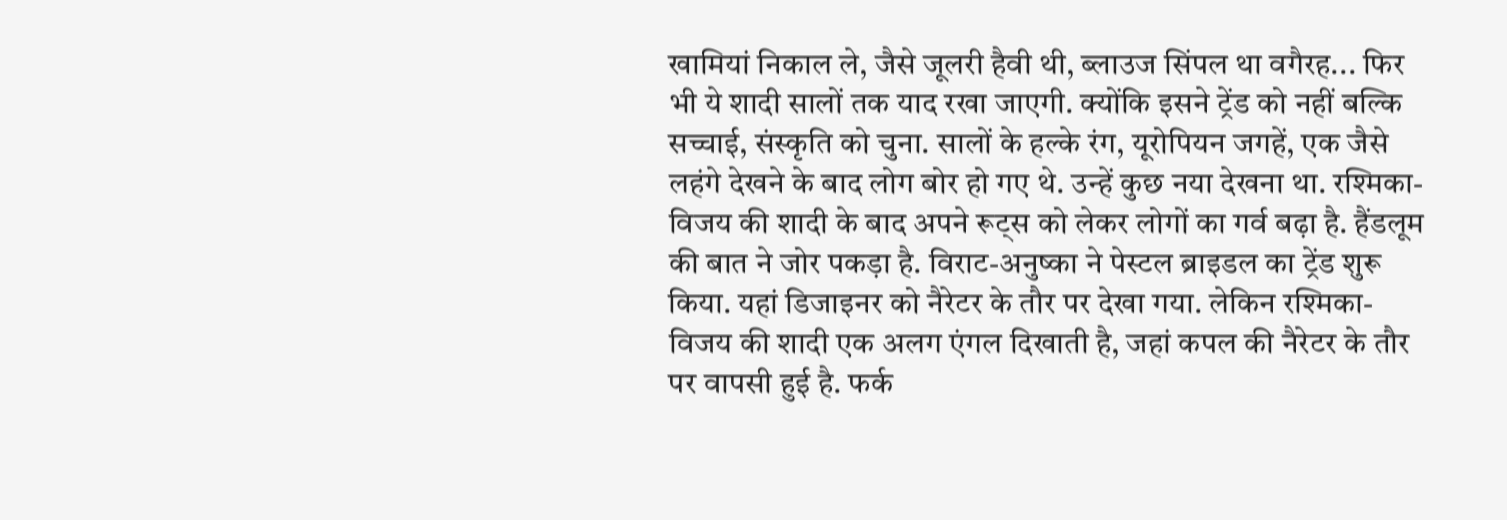खामियां निकाल ले, जैसे जूलरी हैवी थी, ब्लाउज सिंपल था वगैरह... फिर भी ये शादी सालों तक याद रखा जाएगी. क्योंकि इसने ट्रेंड को नहीं बल्कि सच्चाई, संस्कृति को चुना. सालों के हल्के रंग, यूरोपियन जगहें, एक जैसे लहंगे देखने के बाद लोग बोर हो गए थे. उन्हें कुछ नया देखना था. रश्मिका-विजय की शादी के बाद अपने रूट्स को लेकर लोगों का गर्व बढ़ा है. हैंडलूम की बात ने जोर पकड़ा है. विराट-अनुष्का ने पेस्टल ब्राइडल का ट्रेंड शुरू किया. यहां डिजाइनर को नैरेटर के तौर पर देखा गया. लेकिन रश्मिका-विजय की शादी एक अलग एंगल दिखाती है, जहां कपल की नैरेटर के तौर पर वापसी हुई है. फर्क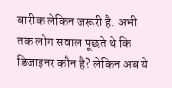बारीक लेकिन जरूरी है. अभी तक लोग सवाल पूछते थे कि डिजाइनर कौन है? लेकिन अब ये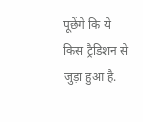पूछेंगे कि ये किस ट्रैडिशन से जुड़ा हुआ है.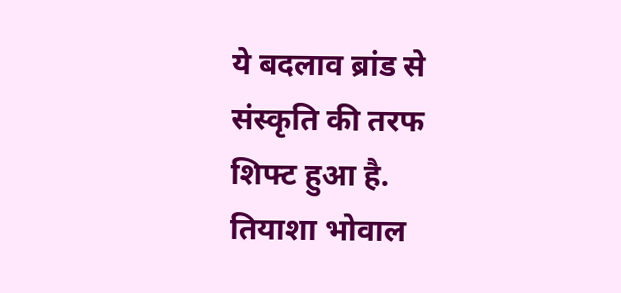ये बदलाव ब्रांड से संस्कृति की तरफ शिफ्ट हुआ है.
तियाशा भोवाल